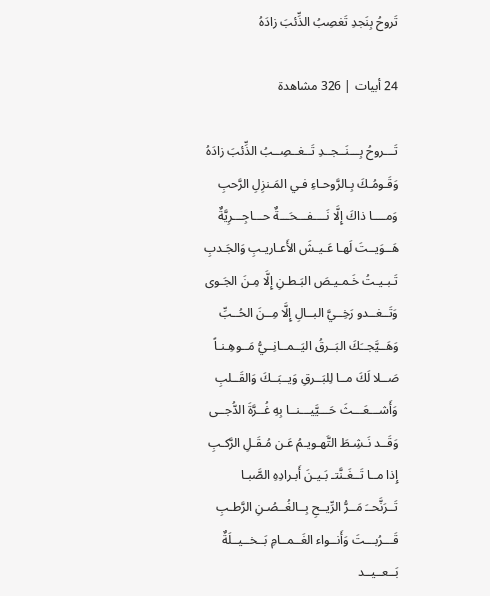تَروحُ بِنَجدِ تَغصِبُ الذِّئبَ زادَهُ

24 أبيات | 326 مشاهدة

تَـــروحُ بِـــنَــجــدِ تَــغــصِــبُ الذِّئبَ زادَهُ
وَقَـومُـكَ بِـالرَّوحـاءِ فـي المَـنزِلِ الرَّحبِ
وَمــــا ذاكَ إِلَّا نَــــفـــحَـــةٌ حـــاجِـــرِيَّةٌ
هَــوَيــتَ لَهـا عَـيـشَ الأَعـاريـبِ وَالجَـدبِ
تَـبـيـتُ خَـمـيـصَ البَـطـنِ إِلَّا مِـنَ الجَـوى
وَتَــغــدو رَخِــيَّ البــالِ إِلَّا مِــنَ الحُــبِّ
وَهَــيَّجــَكَ البَــرقُ اليَــمــانِــيُّ مَــوهِـنـاً
صَــلا لَكَ مــا لِلبَــرقِ وَيــبَــكَ وَالقَــلبِ
وَأَشـــعَـــثَ حَـــيَّيـــنــا بِهِ غُــرَّةَ الدُّجــى
وَقَــد نَـشِـطَ التَّهـويـمُ عَـن مُـقَـلِ الرَّكـبِ
إِذا مــا تَــغَـنَّتـ بَـيـنَ أَبـرادِهِ الصَّبـا
تَــرَنَّحــَ مَــرُّ الرِّيــحِ بِــالغُــصُـنِ الرَّطـبِ
قَـــرُبـــتَ وَأَنــواء الغَــمــامِ بَــخــيــلَةٌ
بَــعــيــد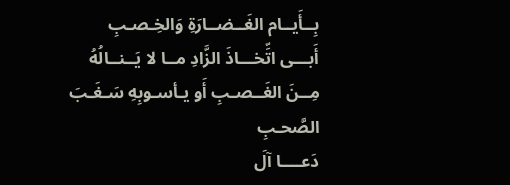بِــأَيــام الغَــضــارَةِ وَالخِـصـبِ
أَبـــى اتِّخـــاذَ الزَّادِ مــا لا يَــنــالُهُ
مِــنَ الغَــصـبِ أَو يـأسـوبِهِ سَـغَـبَ الصَّحـبِ
دَعــــا آلَ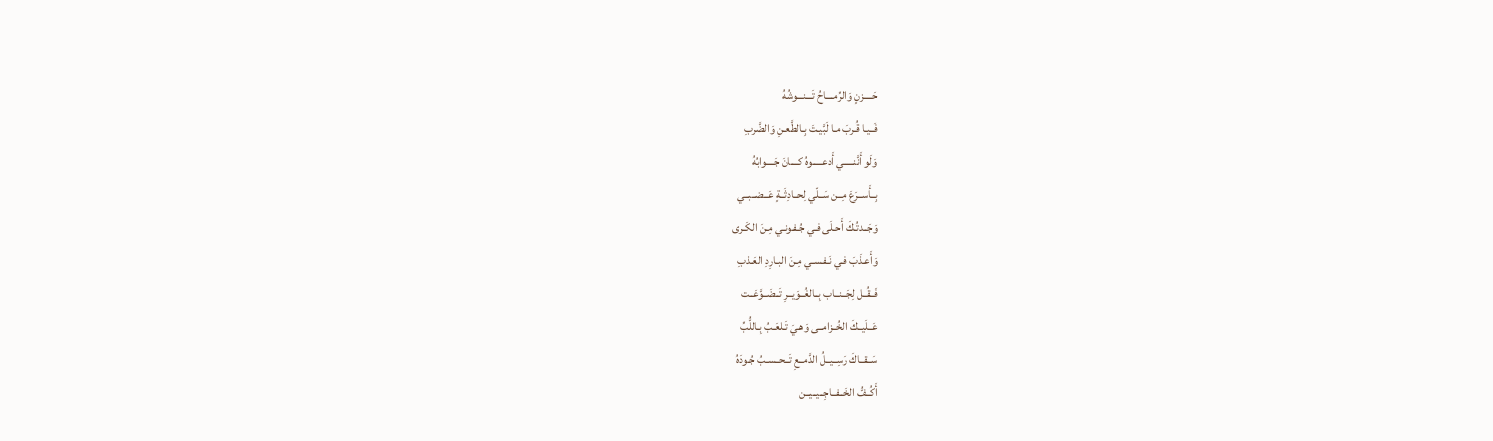حَــــزنٍ وَالرِّمــــاحُ تَـــنـــوشُهُ
فَــيـا قُـربَ مـا لَبَّيـتَ بِـالطَّعـنِ وَالضَّربِ
وَلَو أَنَّنـــــي أَدعـــــوهُ كــــانَ جَــــوابُهُ
بِــأَســرَعَ مِــن سَــلّي لِحــادِثَــةٍ عَــضــبــي
وَجَــدتُـكَ أَحـلَى فـي جُـفـونـي مِـنَ الكَـرى
وَأَعـذَبَ فـي نَـفـسـي مِـنَ البـارِدِ العَـذبِ
فَــقُــل لِجَــنــاب بِــالغُــوَيــرِ تَــضَــوَّعَــت
عَــلَيــكَ الخُــزامــى وَهـيَ تَـلعَـبُ بِـاللُّبِّ
سَــقــاكَ رَسِــيــلُ الدَّمــعِ تَــحــسـبُ جُـودَهُ
أَكُــفُّ الخَــفــاجِــيــيــن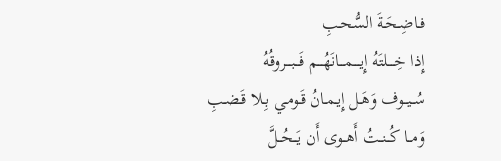فـاضِـحَـةَ السُّحـبِ
إِذا خِــــلتَهُ إِيــــمـــانَهُـــم فَـــبـــروقُهُ
سُــيــوف وَهَـل إِيـمـانُ قَـومـي بِـلا قَـضـبِ
وَمــا كُــنــتُ أَهــوى أَن يَــحُــلَّ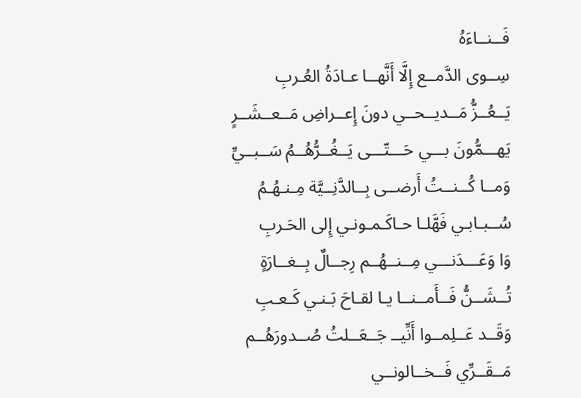فَــنــاءَهُ
سِــوى الدَّمــع إِلَّا أَنَّهــا عـادَةُ العُـربِ
يَــعُــزُّ مَــديــحــي دونَ إِعــراضِ مَــعــشَــرٍ
يَهـــمُّونَ بـــي حَـــتّـــى يَــغُــرُّهُــمُ سَــبــيِّ
وَمــا كُــنــتُ أَرضــى بِــالدَّنِــيَّة مِـنـهُـمُ
سُــبـابـي فَهَّلـا حـاكَـمـونـي إِلى الحَـربِ
وَا وَعَـــدَنـــي مِــنــهُــم رِجــالٌ بِــغــارَةٍ
تُــشَــنُّ فَــأَمــنــا يـا لقـاحَ بَـنـي كَـعـبِ
وَقَــد عَــلِمــوا أَنِّيــ جَــعَــلتُ صُــدورَهُــم
مَــقَــرِّي فَــخــالونــي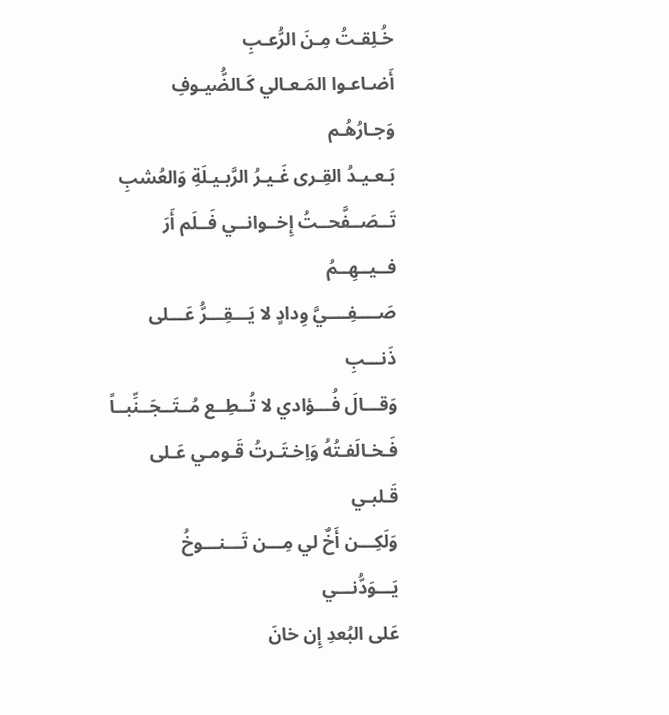خُـلِقـتُ مِـنَ الرُّعـبِ
أَضـاعـوا المَـعـالي كَـالضُّيـوفِ وَجـارُهُـم
بَـعـيـدُ القِـرى غَـيـرُ الرَّبـيـلَةِ وَالعُشبِ
تَــصَــفَّحــتُ إِخــوانــي فَــلَم أَرَ فــيــهِــمُ
صَــــفِــــيَّ وِدادٍ لا يَـــقِـــرُّ عَـــلى ذَنـــبِ
وَقـــالَ فُـــؤادي لا تُــطِــع مُــتَــجَــنِّبــاً
فَـخـالَفـتُهُ وَاِخـتَـرتُ قَـومـي عَـلى قَـلبـي
وَلَكِـــن أَخٌ لي مِـــن تَـــنـــوخُ يَـــوَدُّنـــي
عَلى البُعدِ إِن خانَ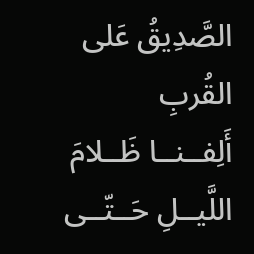الصَّدِيقُ عَلى القُربِ
أَلِفــنــا ظَــلامَ اللَّيــلِ حَــتّــى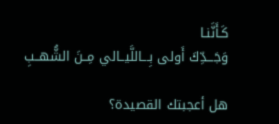كَـأَنَّنـا
وَجَـــدِّكَ أَولى بِـــاللَّيــالي مِــنَ الشُّهــبِ

هل أعجبتك القصيدة؟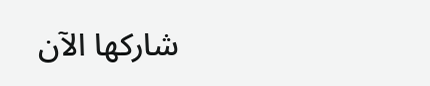شاركها الآن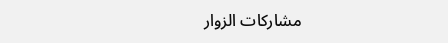مشاركات الزوار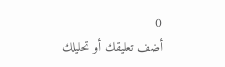0
أضف تعليقك أو تحليلك